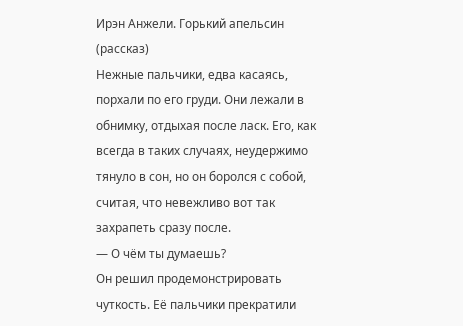Ирэн Анжели. Горький апельсин (рассказ)
Нежные пальчики, едва касаясь, порхали по его груди. Они лежали в обнимку, отдыхая после ласк. Его, как всегда в таких случаях, неудержимо тянуло в сон, но он боролся с собой, считая, что невежливо вот так захрапеть сразу после.
— О чём ты думаешь?
Он решил продемонстрировать чуткость. Её пальчики прекратили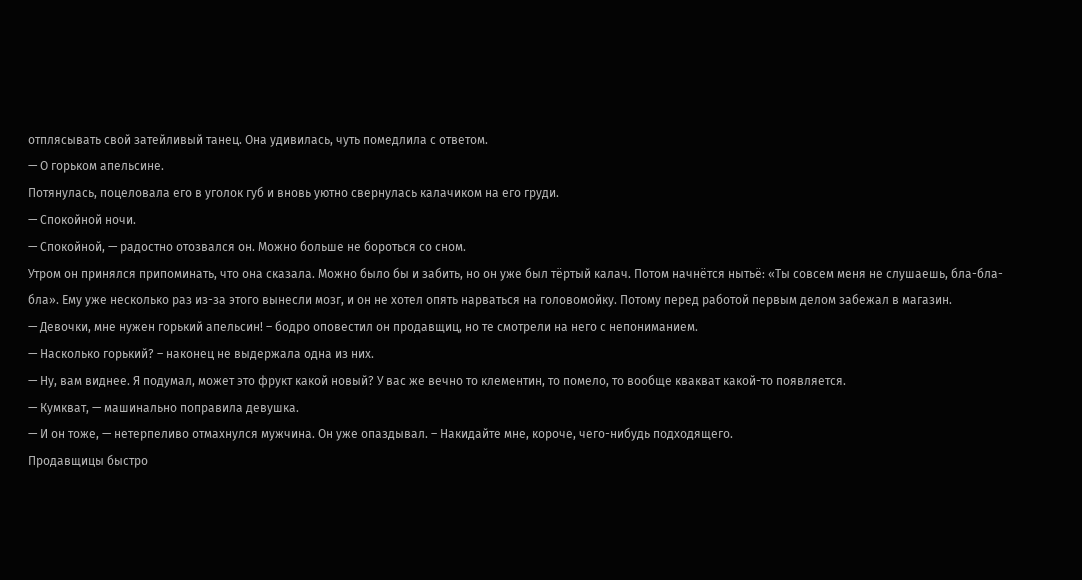отплясывать свой затейливый танец. Она удивилась, чуть помедлила с ответом.
— О горьком апельсине.
Потянулась, поцеловала его в уголок губ и вновь уютно свернулась калачиком на его груди.
— Спокойной ночи.
— Спокойной, — радостно отозвался он. Можно больше не бороться со сном.
Утром он принялся припоминать, что она сказала. Можно было бы и забить, но он уже был тёртый калач. Потом начнётся нытьё: «Ты совсем меня не слушаешь, бла-бла-бла». Ему уже несколько раз из-за этого вынесли мозг, и он не хотел опять нарваться на головомойку. Потому перед работой первым делом забежал в магазин.
— Девочки, мне нужен горький апельсин! – бодро оповестил он продавщиц, но те смотрели на него с непониманием.
— Насколько горький? – наконец не выдержала одна из них.
— Ну, вам виднее. Я подумал, может это фрукт какой новый? У вас же вечно то клементин, то помело, то вообще квакват какой-то появляется.
— Кумкват, — машинально поправила девушка.
— И он тоже, — нетерпеливо отмахнулся мужчина. Он уже опаздывал. – Накидайте мне, короче, чего-нибудь подходящего.
Продавщицы быстро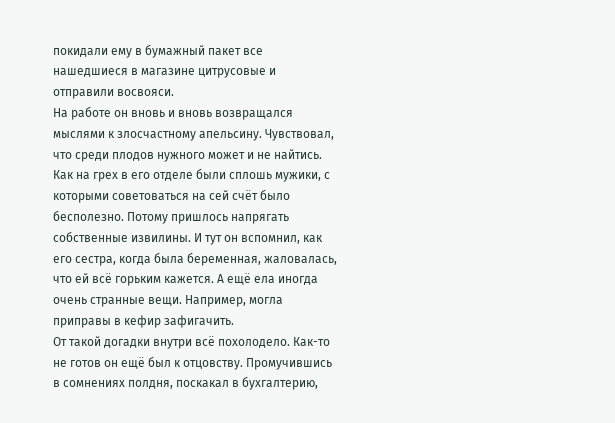покидали ему в бумажный пакет все нашедшиеся в магазине цитрусовые и отправили восвояси.
На работе он вновь и вновь возвращался мыслями к злосчастному апельсину. Чувствовал, что среди плодов нужного может и не найтись. Как на грех в его отделе были сплошь мужики, с которыми советоваться на сей счёт было бесполезно. Потому пришлось напрягать собственные извилины. И тут он вспомнил, как его сестра, когда была беременная, жаловалась, что ей всё горьким кажется. А ещё ела иногда очень странные вещи. Например, могла приправы в кефир зафигачить.
От такой догадки внутри всё похолодело. Как-то не готов он ещё был к отцовству. Промучившись в сомнениях полдня, поскакал в бухгалтерию,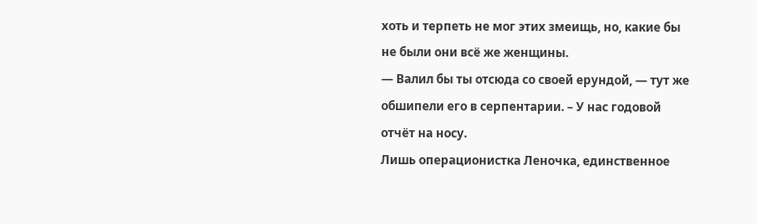хоть и терпеть не мог этих змеищь, но, какие бы не были они всё же женщины.
— Валил бы ты отсюда со своей ерундой, — тут же обшипели его в серпентарии. – У нас годовой отчёт на носу.
Лишь операционистка Леночка, единственное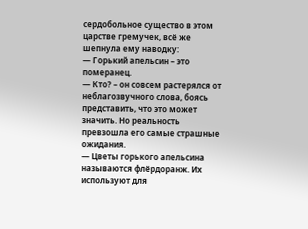сердобольное существо в этом царстве гремучек, всё же шепнула ему наводку:
— Горький апельсин – это померанец.
— Кто? – он совсем растерялся от неблагозвучного слова, боясь представить, что это может значить. Но реальность превзошла его самые страшные ожидания.
— Цветы горького апельсина называются флёрдоранж. Их используют для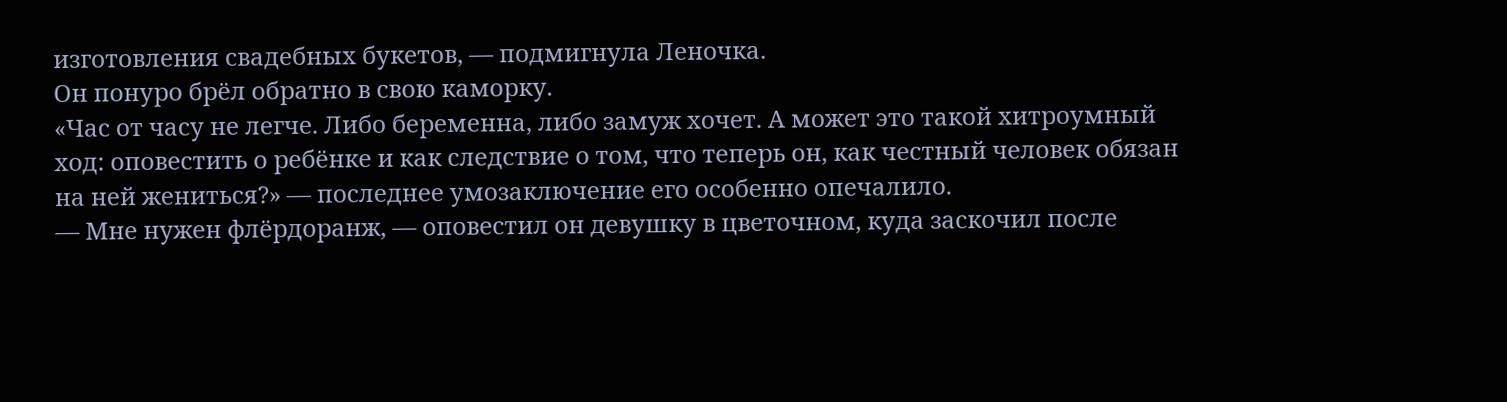изготовления свадебных букетов, — подмигнула Леночка.
Он понуро брёл обратно в свою каморку.
«Час от часу не легче. Либо беременна, либо замуж хочет. А может это такой хитроумный ход: оповестить о ребёнке и как следствие о том, что теперь он, как честный человек обязан на ней жениться?» — последнее умозаключение его особенно опечалило.
— Мне нужен флёрдоранж, — оповестил он девушку в цветочном, куда заскочил после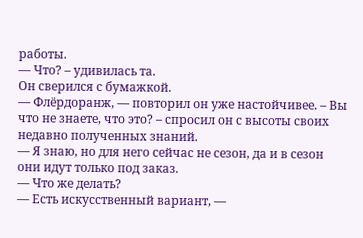работы.
— Что? – удивилась та.
Он сверился с бумажкой.
— Флёрдоранж, — повторил он уже настойчивее. – Вы что не знаете, что это? – спросил он с высоты своих недавно полученных знаний.
— Я знаю, но для него сейчас не сезон, да и в сезон они идут только под заказ.
— Что же делать?
— Есть искусственный вариант, —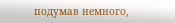подумав немного,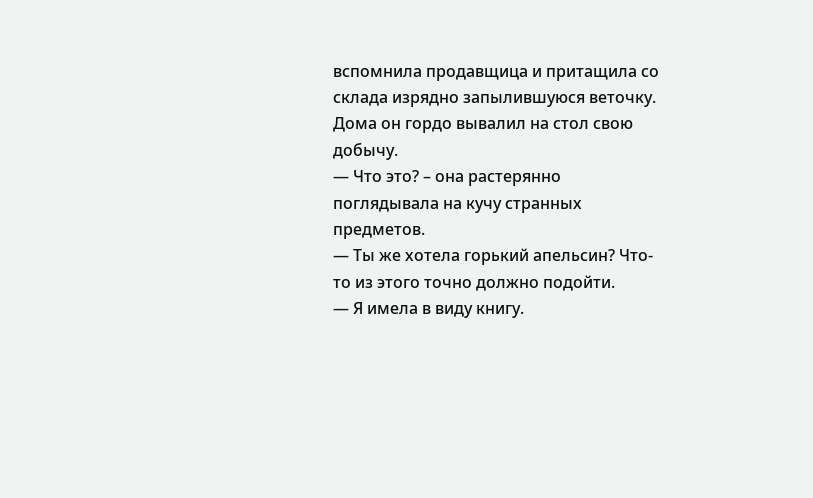вспомнила продавщица и притащила со склада изрядно запылившуюся веточку.
Дома он гордо вывалил на стол свою добычу.
— Что это? – она растерянно поглядывала на кучу странных предметов.
— Ты же хотела горький апельсин? Что-то из этого точно должно подойти.
— Я имела в виду книгу.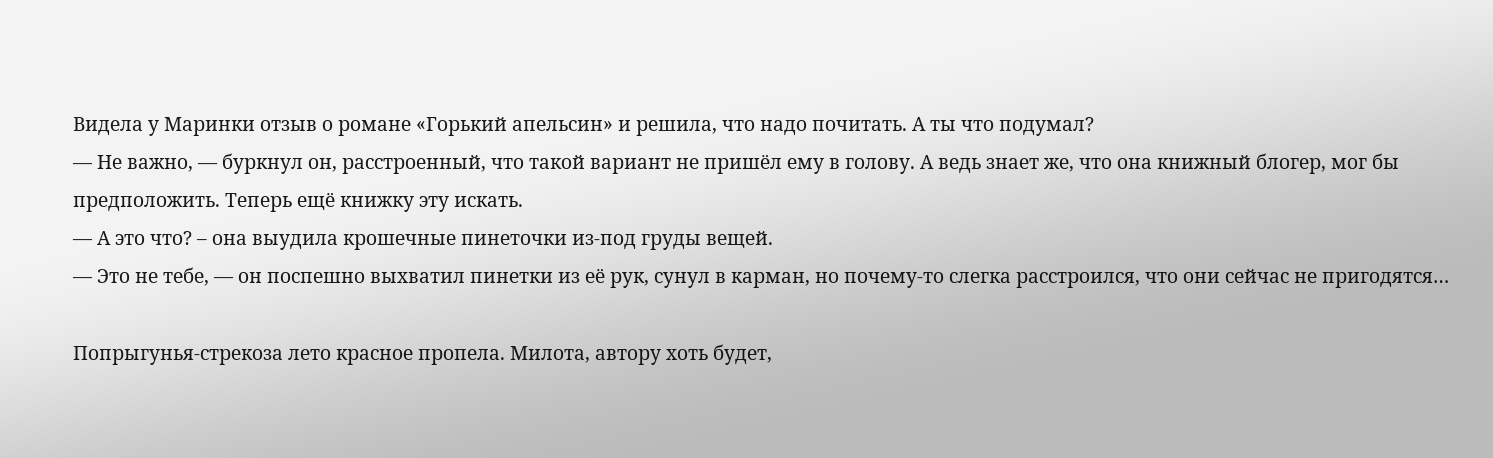Видела у Маринки отзыв о романе «Горький апельсин» и решила, что надо почитать. А ты что подумал?
— Не важно, — буркнул он, расстроенный, что такой вариант не пришёл ему в голову. А ведь знает же, что она книжный блогер, мог бы предположить. Теперь ещё книжку эту искать.
— А это что? – она выудила крошечные пинеточки из-под груды вещей.
— Это не тебе, — он поспешно выхватил пинетки из её рук, сунул в карман, но почему-то слегка расстроился, что они сейчас не пригодятся…

Попрыгунья-стрекоза лето красное пропела. Милота, автору хоть будет,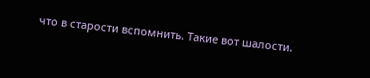что в старости вспомнить. Такие вот шалости.